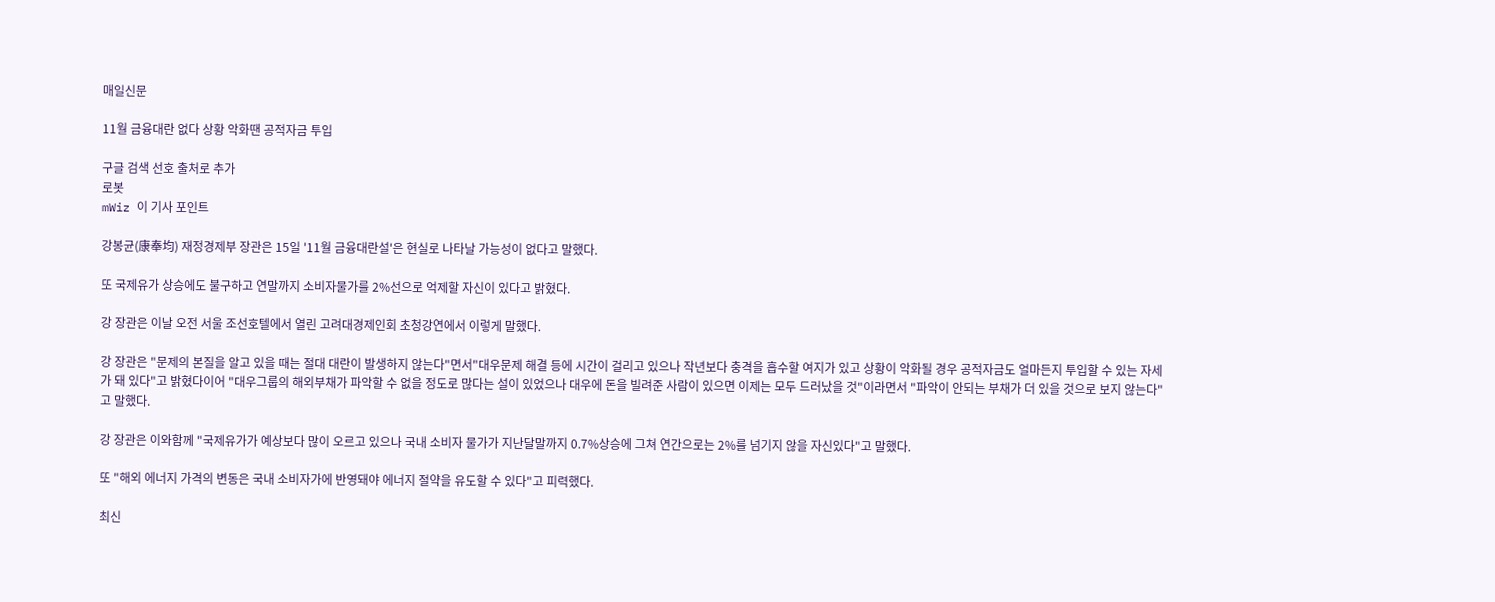매일신문

11월 금융대란 없다 상황 악화땐 공적자금 투입

구글 검색 선호 출처로 추가
로봇
mWiz 이 기사 포인트

강봉균(康奉均) 재정경제부 장관은 15일 '11월 금융대란설'은 현실로 나타날 가능성이 없다고 말했다.

또 국제유가 상승에도 불구하고 연말까지 소비자물가를 2%선으로 억제할 자신이 있다고 밝혔다.

강 장관은 이날 오전 서울 조선호텔에서 열린 고려대경제인회 초청강연에서 이렇게 말했다.

강 장관은 "문제의 본질을 알고 있을 때는 절대 대란이 발생하지 않는다"면서"대우문제 해결 등에 시간이 걸리고 있으나 작년보다 충격을 흡수할 여지가 있고 상황이 악화될 경우 공적자금도 얼마든지 투입할 수 있는 자세가 돼 있다"고 밝혔다이어 "대우그룹의 해외부채가 파악할 수 없을 정도로 많다는 설이 있었으나 대우에 돈을 빌려준 사람이 있으면 이제는 모두 드러났을 것"이라면서 "파악이 안되는 부채가 더 있을 것으로 보지 않는다"고 말했다.

강 장관은 이와함께 "국제유가가 예상보다 많이 오르고 있으나 국내 소비자 물가가 지난달말까지 0.7%상승에 그쳐 연간으로는 2%를 넘기지 않을 자신있다"고 말했다.

또 "해외 에너지 가격의 변동은 국내 소비자가에 반영돼야 에너지 절약을 유도할 수 있다"고 피력했다.

최신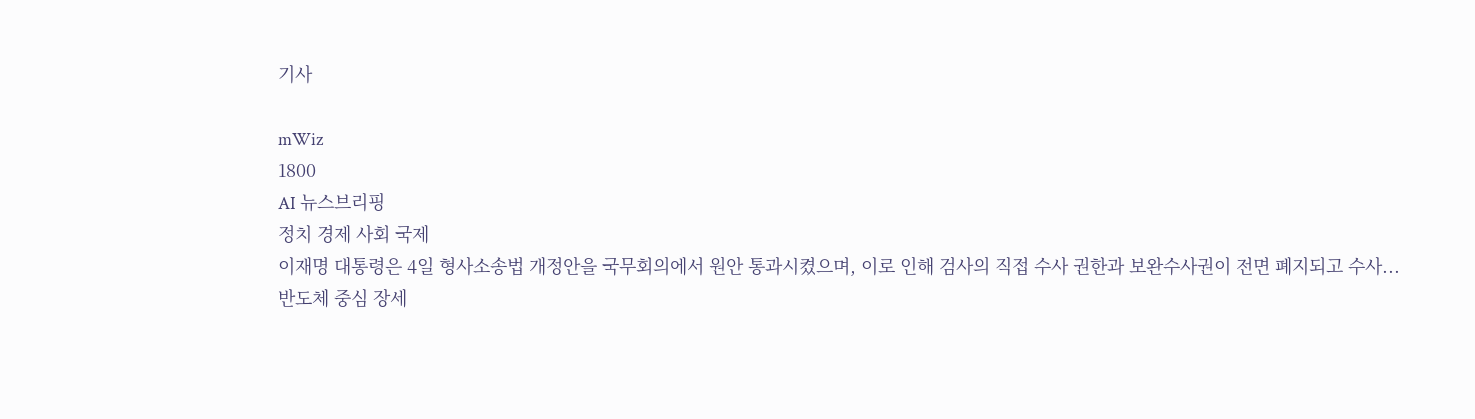기사

mWiz
1800
AI 뉴스브리핑
정치 경제 사회 국제
이재명 대통령은 4일 형사소송법 개정안을 국무회의에서 원안 통과시켰으며, 이로 인해 검사의 직접 수사 권한과 보완수사권이 전면 폐지되고 수사...
반도체 중심 장세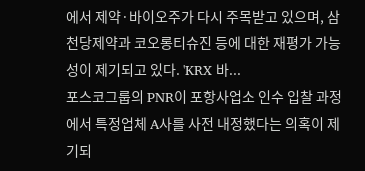에서 제약·바이오주가 다시 주목받고 있으며, 삼천당제약과 코오롱티슈진 등에 대한 재평가 가능성이 제기되고 있다. 'KRX 바...
포스코그룹의 PNR이 포항사업소 인수 입찰 과정에서 특정업체 A사를 사전 내정했다는 의혹이 제기되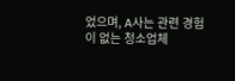었으며, A사는 관련 경험이 없는 청소업체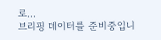로...
브리핑 데이터를 준비중입니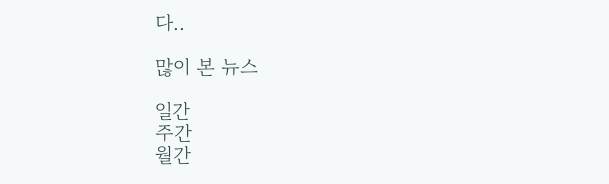다..

많이 본 뉴스

일간
주간
월간